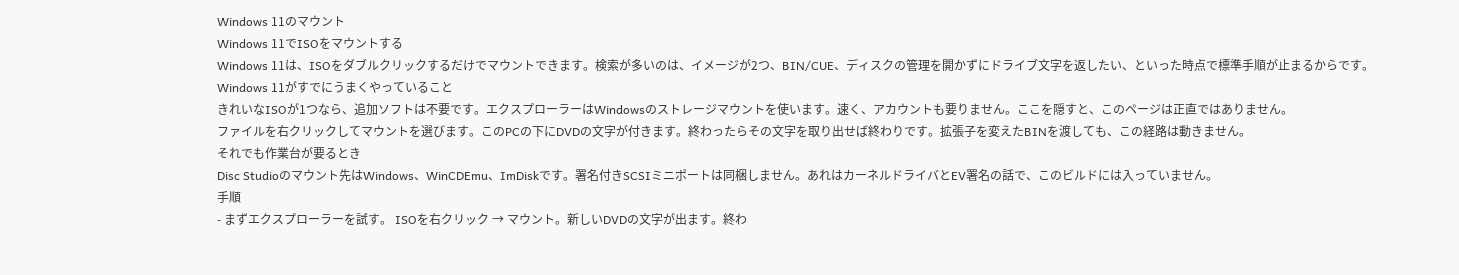Windows 11のマウント
Windows 11でISOをマウントする
Windows 11は、ISOをダブルクリックするだけでマウントできます。検索が多いのは、イメージが2つ、BIN/CUE、ディスクの管理を開かずにドライブ文字を返したい、といった時点で標準手順が止まるからです。
Windows 11がすでにうまくやっていること
きれいなISOが1つなら、追加ソフトは不要です。エクスプローラーはWindowsのストレージマウントを使います。速く、アカウントも要りません。ここを隠すと、このページは正直ではありません。
ファイルを右クリックしてマウントを選びます。このPCの下にDVDの文字が付きます。終わったらその文字を取り出せば終わりです。拡張子を変えたBINを渡しても、この経路は動きません。
それでも作業台が要るとき
Disc Studioのマウント先はWindows、WinCDEmu、ImDiskです。署名付きSCSIミニポートは同梱しません。あれはカーネルドライバとEV署名の話で、このビルドには入っていません。
手順
- まずエクスプローラーを試す。 ISOを右クリック → マウント。新しいDVDの文字が出ます。終わ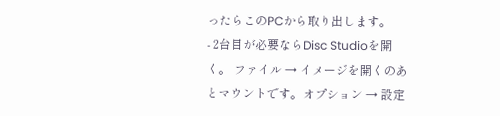ったらこのPCから取り出します。
- 2台目が必要ならDisc Studioを開く。 ファイル → イメージを開くのあとマウントです。オプション → 設定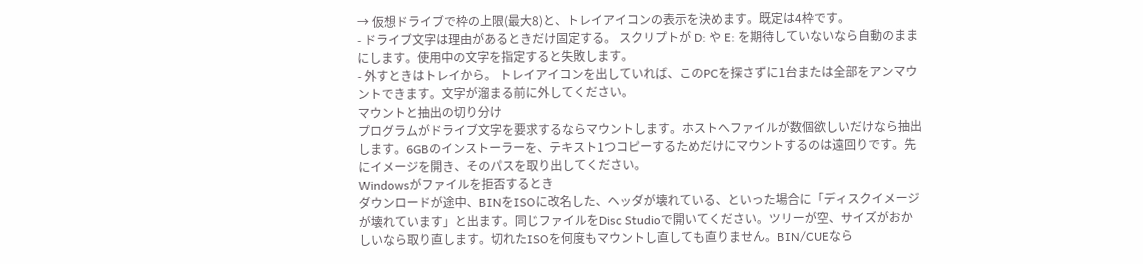→ 仮想ドライブで枠の上限(最大8)と、トレイアイコンの表示を決めます。既定は4枠です。
- ドライブ文字は理由があるときだけ固定する。 スクリプトが D: や E: を期待していないなら自動のままにします。使用中の文字を指定すると失敗します。
- 外すときはトレイから。 トレイアイコンを出していれば、このPCを探さずに1台または全部をアンマウントできます。文字が溜まる前に外してください。
マウントと抽出の切り分け
プログラムがドライブ文字を要求するならマウントします。ホストへファイルが数個欲しいだけなら抽出します。6GBのインストーラーを、テキスト1つコピーするためだけにマウントするのは遠回りです。先にイメージを開き、そのパスを取り出してください。
Windowsがファイルを拒否するとき
ダウンロードが途中、BINをISOに改名した、ヘッダが壊れている、といった場合に「ディスクイメージが壊れています」と出ます。同じファイルをDisc Studioで開いてください。ツリーが空、サイズがおかしいなら取り直します。切れたISOを何度もマウントし直しても直りません。BIN/CUEなら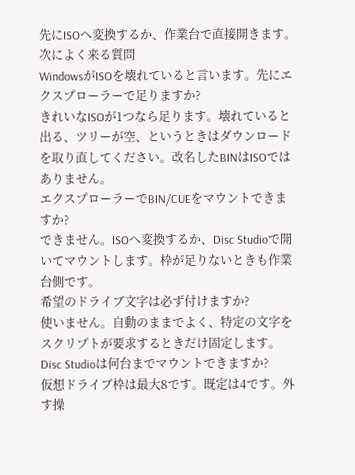先にISOへ変換するか、作業台で直接開きます。
次によく来る質問
WindowsがISOを壊れていると言います。先にエクスプローラーで足りますか?
きれいなISOが1つなら足ります。壊れていると出る、ツリーが空、というときはダウンロードを取り直してください。改名したBINはISOではありません。
エクスプローラーでBIN/CUEをマウントできますか?
できません。ISOへ変換するか、Disc Studioで開いてマウントします。枠が足りないときも作業台側です。
希望のドライブ文字は必ず付けますか?
使いません。自動のままでよく、特定の文字をスクリプトが要求するときだけ固定します。
Disc Studioは何台までマウントできますか?
仮想ドライブ枠は最大8です。既定は4です。外す操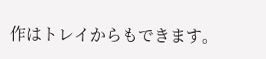作はトレイからもできます。